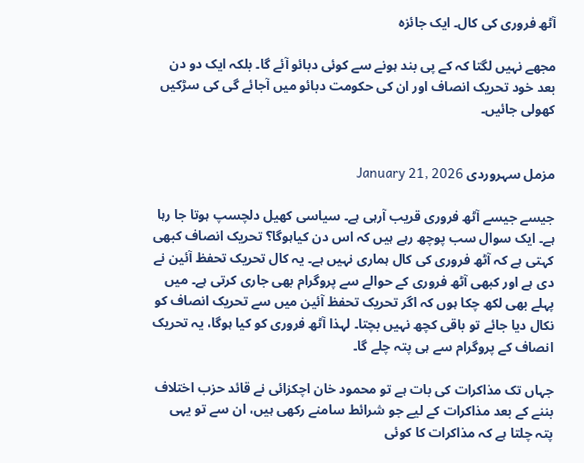آٹھ فروری کی کال۔ ایک جائزہ

مجھے نہیں لگتا کہ کے پی بند ہونے سے کوئی دبائو آئے گا۔ بلکہ ایک دو دن بعد خود تحریک انصاف اور ان کی حکومت دبائو میں آجائے گی کی سڑکیں کھولی جائیں۔


مزمل سہروردی January 21, 2026

جیسے جیسے آٹھ فروری قریب آرہی ہے۔ سیاسی کھیل دلچسپ ہوتا جا رہا ہے۔ ایک سوال سب پوچھ رہے ہیں کہ اس دن کیاہوگا؟ تحریک انصاف کبھی کہتی ہے کہ آٹھ فروری کی کال ہماری نہیں ہے۔ یہ کال تحریک تحفظ آئین نے دی ہے اور کبھی آٹھ فروری کے حوالے سے پروگرام بھی جاری کرتی ہے۔ میں پہلے بھی لکھ چکا ہوں کہ اگر تحریک تحفظ آئین میں سے تحریک انصاف کو نکال دیا جائے تو باقی کچھ نہیں بچتا۔ لہذا آٹھ فروری کو کیا ہوگا، یہ تحریک انصاف کے پروگرام سے ہی پتہ چلے گا۔

جہاں تک مذاکرات کی بات ہے تو محمود خان اچکزائی نے قائد حزب اختلاف بننے کے بعد مذاکرات کے لیے جو شرائط سامنے رکھی ہیں، ان سے تو یہی پتہ چلتا ہے کہ مذاکرات کا کوئی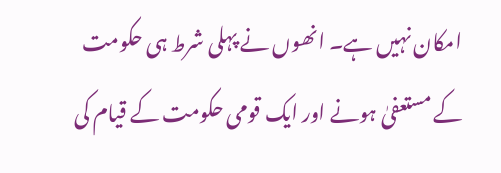امکان نہیں ہے۔ انھوں نے پہلی شرط ہی حکومت کے مستعفیٰ ہونے اور ایک قومی حکومت کے قیام کی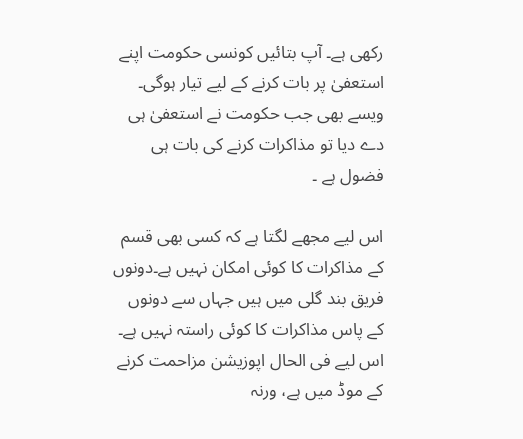رکھی ہے۔ آپ بتائیں کونسی حکومت اپنے استعفیٰ پر بات کرنے کے لیے تیار ہوگی۔ ویسے بھی جب حکومت نے استعفیٰ ہی دے دیا تو مذاکرات کرنے کی بات ہی فضول ہے ۔

اس لیے مجھے لگتا ہے کہ کسی بھی قسم کے مذاکرات کا کوئی امکان نہیں ہے۔دونوں فریق بند گلی میں ہیں جہاں سے دونوں کے پاس مذاکرات کا کوئی راستہ نہیں ہے۔ اس لیے فی الحال اپوزیشن مزاحمت کرنے کے موڈ میں ہے، ورنہ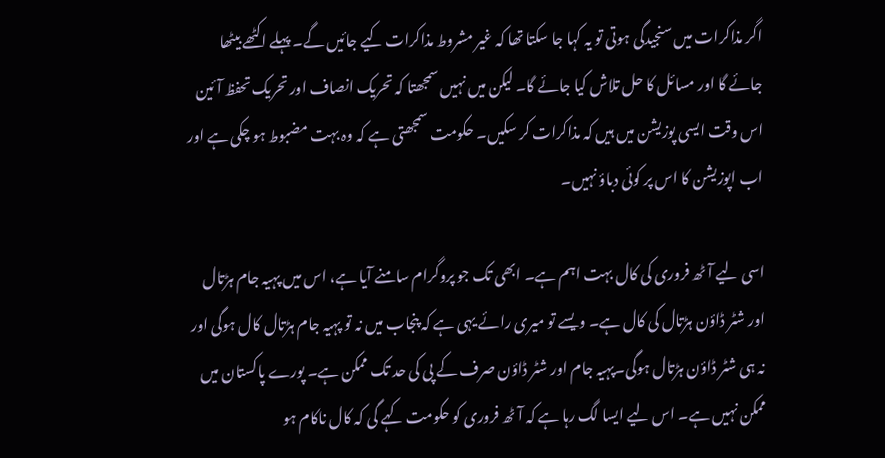اگر مذاکرات میں سنجیدگی ہوتی تو یہ کہا جا سکتا تھا کہ غیر مشروط مذاکرات کیے جائیں گے۔ پہلے اکٹھے بیٹھا جائے گا اور مسائل کا حل تلاش کیا جائے گا۔ لیکن میں نہیں سمجھتا کہ تحریک انصاف اور تحریک تحفظ آئین اس وقت ایسی پوزیشن میں ہیں کہ مذاکرات کر سکیں۔ حکومت سمجھتی ہے کہ وہ بہت مضبوط ہو چکی ہے اور اب اپوزیشن کا اس پر کوئی دباؤ نہیں۔

اسی لیے آٹھ فروری کی کال بہت اہم ہے۔ ابھی تک جو پروگرام سامنے آیا ہے، اس میں پہیہ جام ہڑتال اور شٹر ڈاؤن ہڑتال کی کال ہے۔ ویسے تو میری رائے یہی ہے کہ پنجاب میں نہ تو پہیہ جام ہڑتال کال ہوگی اور نہ ہی شٹر ڈاؤن ہڑتال ہوگی۔پہیہ جام اور شٹر ڈاؤن صرف کے پی کی حد تک ممکن ہے۔ پورے پاکستان میں ممکن نہیں ہے۔ اس لیے ایسا لگ رہا ہے کہ آٹھ فروری کو حکومت کہے گی کہ کال ناکام ہو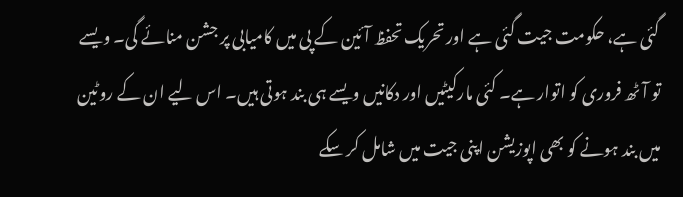گئی ہے، حکومت جیت گئی ہے اور تحریک تحفظ آئین کے پی میں کامیابی پر جشن منائے گی۔ ویسے تو آٹھ فروری کو اتوار ہے۔ کئی مارکیٹیں اور دکانیں ویسے ہی بند ہوتی ہیں۔ اس لیے ان کے روٹین میں بند ہونے کو بھی اپوزیشن اپنی جیت میں شامل کر سکے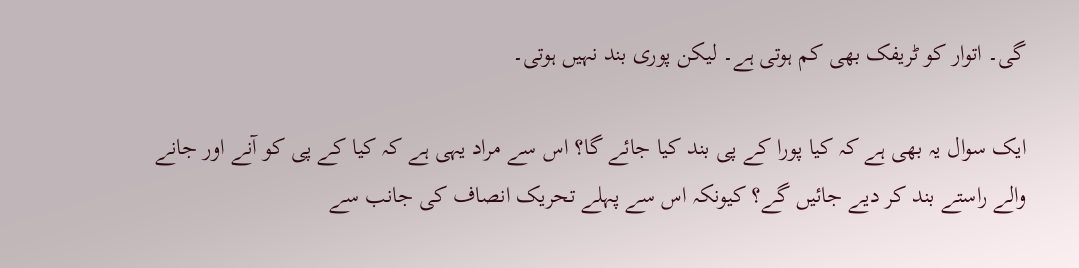گی۔ اتوار کو ٹریفک بھی کم ہوتی ہے۔ لیکن پوری بند نہیں ہوتی۔

ایک سوال یہ بھی ہے کہ کیا پورا کے پی بند کیا جائے گا؟ اس سے مراد یہی ہے کہ کیا کے پی کو آنے اور جانے والے راستے بند کر دیے جائیں گے؟ کیونکہ اس سے پہلے تحریک انصاف کی جانب سے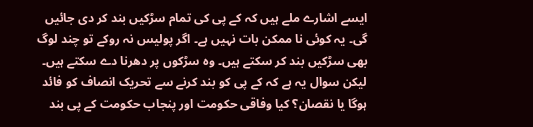ایسے اشارے ملے ہیں کہ کے پی کی تمام سڑکیں بند کر دی جائیں گی۔ یہ کوئی نا ممکن بات نہیں ہے۔ اگر پولیس نہ روکے تو چند لوگ بھی سڑکیں بند کر سکتے ہیں۔ وہ سڑکوں پر دھرنا دے سکتے ہیں۔ لیکن سوال یہ ہے کہ کے پی کو بند کرنے سے تحریک انصاف کو فائد ہوگا یا نقصان؟ کیا وفاقی حکومت اور پنجاب حکومت کے پی بند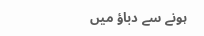ہونے سے دباؤ میں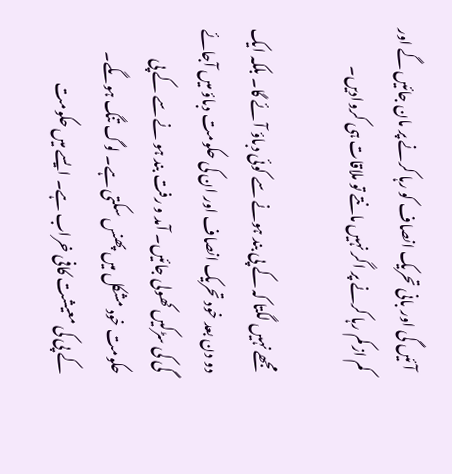آئیں گی اور بانی تحریک انصاف کو رہا کرنے پر مان جائیں گے اور کم از کم رہا کرنے پر اگر نہیں مانتے تو ملاقات ہی کروادیں۔

مجھے نہیں لگتا کہ کے پی بند ہونے سے کوئی دباؤ آئے گا۔ بلکہ ایک دو دن بعد خود تحریک انصاف اور ان کی حکومت دباؤ میں آجائے گی کی سڑکیں کھولی جائیں۔ آمد و رفت بند ہو نے سے کے پی حکومت خود مشکل میں پھنس سکتی ہے۔ لوگ تنگ ہوںگے۔ کے پی کی معیشت کافی خراب ہے۔ ایسے میں حکومت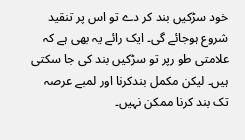خود سڑکیں بند کر دے تو اس پر تنقید شروع ہوجائے گی۔ ایک رائے یہ بھی ہے کہ علامتی طو رپر تو سڑکیں بند کی جا سکتی ہیں۔ لیکن مکمل بندکرنا اور لمبے عرصہ تک بند کرنا ممکن نہیں۔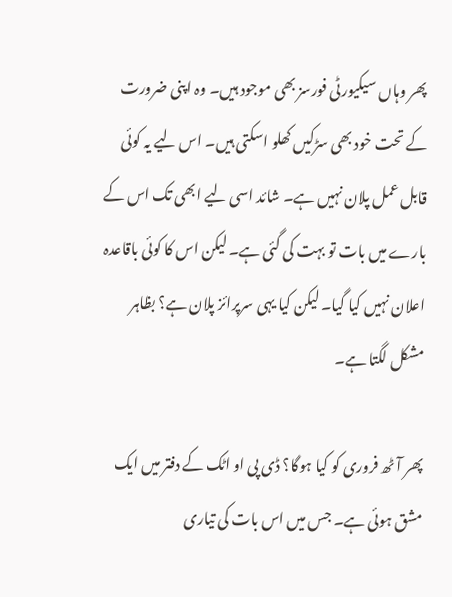پھر وہاں سیکیورٹی فورسز بھی موجود ہیں۔ وہ اپنی ضرورت کے تحت خود بھی سڑکیں کھلو اسکتی ہیں۔ اس لیے یہ کوئی قابل عمل پلان نہیں ہے۔ شائد اسی لیے ابھی تک اس کے بارے میں بات تو بہت کی گئی ہے۔ لیکن اس کا کوئی باقاعدہ اعلان نہیں کیا گیا۔ لیکن کیا یہی سرپرائز پلان ہے؟ بظاہر مشکل لگتا ہے۔

پھر آٹھ فروری کو کیا ہوگا؟ ڈی پی او اٹک کے دفتر میں ایک مشق ہوئی ہے۔ جس میں اس بات کی تیاری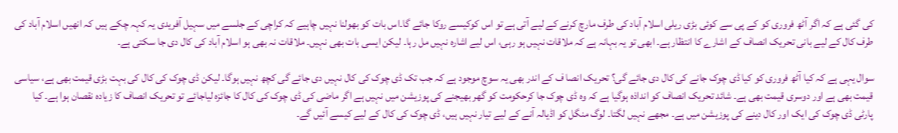کی گئی ہے کہ اگر آٹھ فروری کو کے پی سے کوئی بڑی ریلی اسلام آباد کی طرف مارچ کرنے کے لیے آتی ہے تو اس کوکیسے روکا جائے گا۔اس بات کو بھولنا نہیں چاہیے کہ کراچی کے جلسے میں سہیل آفریدی یہ کہہ چکے ہیں کہ انھیں اسلام آباد کی طرف کال کے لیے بانی تحریک انصاف کے اشارے کا انتظار ہے۔ ابھی تو یہ بہانہ ہے کہ ملاقات نہیں ہو رہی، اس لیے اشارہ نہیں مل رہا۔ لیکن ایسی بات بھی نہیں۔ ملاقات نہ بھی ہو اسلام آباد کی کال دی جا سکتی ہے۔

سوال یہی ہے کہ کیا آٹھ فروری کو کیا ڈی چوک جانے کی کال دی جائے گی؟ تحریک انصا ف کے اندر بھی یہ سوچ موجود ہے کہ جب تک ڈی چوک کی کال نہیں دی جائے گی کچھ نہیں ہوگا۔ لیکن ڈی چوک کی کال کی بہت بڑی قیمت بھی ہے، سیاسی قیمت بھی ہے اور دوسری قیمت بھی ہے۔ شائد تحریک انصاف کو انداذہ ہوگیا ہے کہ وہ ڈی چوک جا کرحکومت کو گھر بھیجنے کی پوزیشن میں نہیں ہے اگر ماضی کی ڈی چوک کی کال کا جائزہ لیاجائے تو تحریک انصاف کا زیادہ نقصان ہوا ہے۔ کیا پارٹی ڈی چوک کی ایک اور کال دینے کی پوزیشن میں ہے۔ مجھے نہیں لگتا۔ لوگ منگل کو اڈیالہ آنے کے لیے تیار نہیں ہیں، ڈی چوک کی کال کے لیے کیسے آئیں گے۔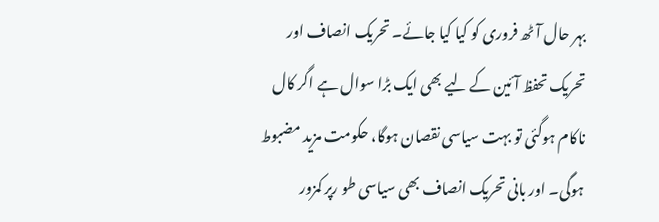بہر حال آٹھ فروری کو کیا کیا جائے۔ تحریک انصاف اور تحریک تحفظ آئین کے لیے بھی ایک بڑا سوال ہے اگر کال ناکام ہوگئی تو بہت سیاسی نقصان ہوگا، حکومت مزید مضبوط ہوگی۔ اور بانی تحریک انصاف بھی سیاسی طو رپر کمزور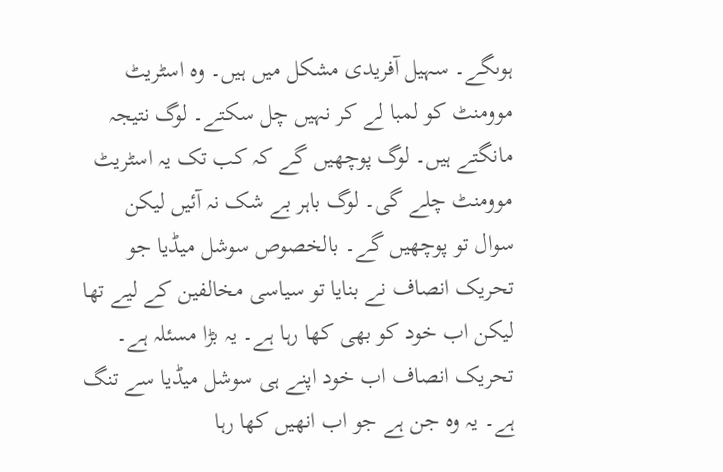ہوںگے۔ سہیل آفریدی مشکل میں ہیں۔ وہ اسٹریٹ موومنٹ کو لمبا لے کر نہیں چل سکتے۔ لوگ نتیجہ مانگتے ہیں۔ لوگ پوچھیں گے کہ کب تک یہ اسٹریٹ موومنٹ چلے گی۔ لوگ باہر بے شک نہ آئیں لیکن سوال تو پوچھیں گے۔ بالخصوص سوشل میڈیا جو تحریک انصاف نے بنایا تو سیاسی مخالفین کے لیے تھا لیکن اب خود کو بھی کھا رہا ہے۔ یہ بڑا مسئلہ ہے۔ تحریک انصاف اب خود اپنے ہی سوشل میڈیا سے تنگ ہے۔ یہ وہ جن ہے جو اب انھیں کھا رہا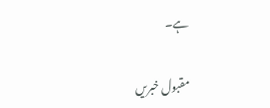ہے۔

مقبول خبریں